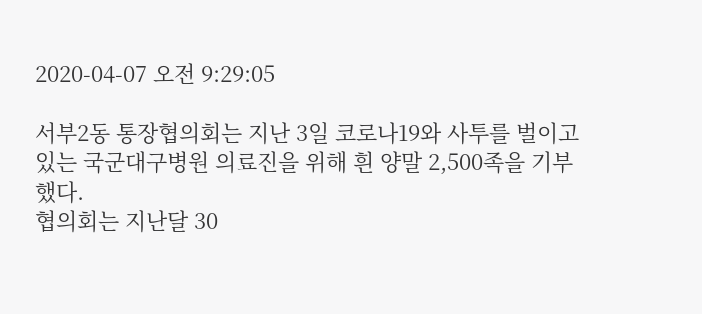2020-04-07 오전 9:29:05

서부2동 통장협의회는 지난 3일 코로나19와 사투를 벌이고 있는 국군대구병원 의료진을 위해 흰 양말 2,500족을 기부했다.
협의회는 지난달 30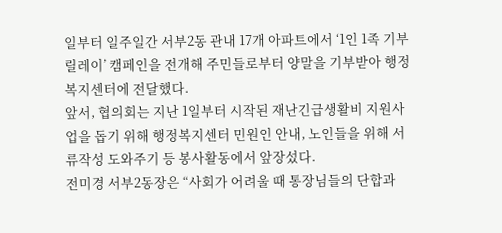일부터 일주일간 서부2동 관내 17개 아파트에서 ‘1인 1족 기부 릴레이’ 캠페인을 전개해 주민들로부터 양말을 기부받아 행정복지센터에 전달했다.
앞서, 협의회는 지난 1일부터 시작된 재난긴급생활비 지원사업을 돕기 위해 행정복지센터 민원인 안내, 노인들을 위해 서류작성 도와주기 등 봉사활동에서 앞장섰다.
전미경 서부2동장은 “사회가 어려울 때 통장님들의 단합과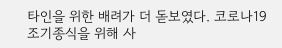타인을 위한 배려가 더 돋보였다. 코로나19 조기종식을 위해 사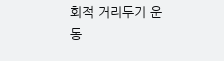회적 거리두기 운동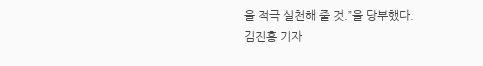을 적극 실천해 줄 것.”을 당부했다.
김진홍 기자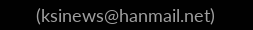(ksinews@hanmail.net)